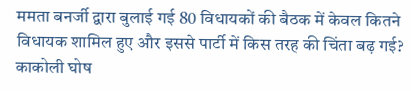ममता बनर्जी द्वारा बुलाई गई 80 विधायकों की बैठक में केवल कितने विधायक शामिल हुए और इससे पार्टी में किस तरह की चिंता बढ़ गई? काकोली घोष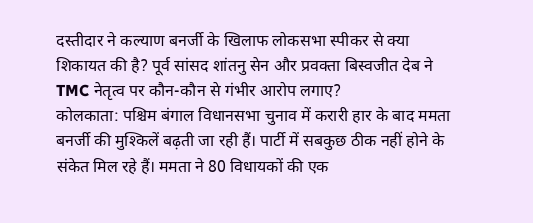दस्तीदार ने कल्याण बनर्जी के खिलाफ लोकसभा स्पीकर से क्या शिकायत की है? पूर्व सांसद शांतनु सेन और प्रवक्ता बिस्वजीत देब ने TMC नेतृत्व पर कौन-कौन से गंभीर आरोप लगाए?
कोलकाता: पश्चिम बंगाल विधानसभा चुनाव में करारी हार के बाद ममता बनर्जी की मुश्किलें बढ़ती जा रही हैं। पार्टी में सबकुछ ठीक नहीं होने के संकेत मिल रहे हैं। ममता ने 80 विधायकों की एक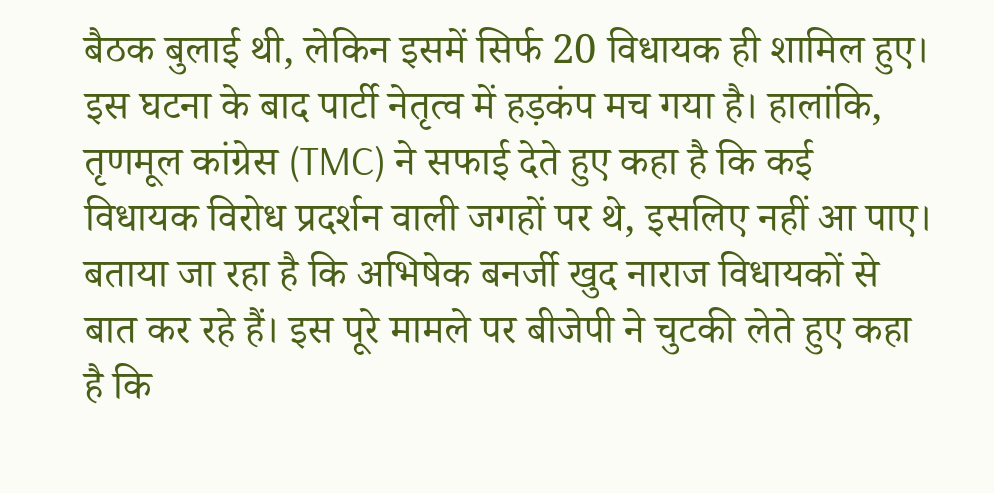बैठक बुलाई थी, लेकिन इसमें सिर्फ 20 विधायक ही शामिल हुए। इस घटना के बाद पार्टी नेतृत्व में हड़कंप मच गया है। हालांकि, तृणमूल कांग्रेस (TMC) ने सफाई देते हुए कहा है कि कई विधायक विरोध प्रदर्शन वाली जगहों पर थे, इसलिए नहीं आ पाए। बताया जा रहा है कि अभिषेक बनर्जी खुद नाराज विधायकों से बात कर रहे हैं। इस पूरे मामले पर बीजेपी ने चुटकी लेते हुए कहा है कि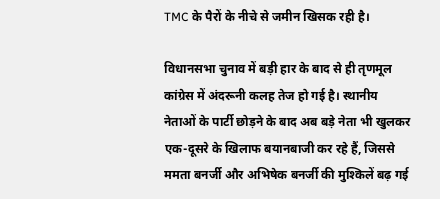TMC के पैरों के नीचे से जमीन खिसक रही है।

विधानसभा चुनाव में बड़ी हार के बाद से ही तृणमूल कांग्रेस में अंदरूनी कलह तेज हो गई है। स्थानीय नेताओं के पार्टी छोड़ने के बाद अब बड़े नेता भी खुलकर एक-दूसरे के खिलाफ बयानबाजी कर रहे हैं, जिससे ममता बनर्जी और अभिषेक बनर्जी की मुश्किलें बढ़ गई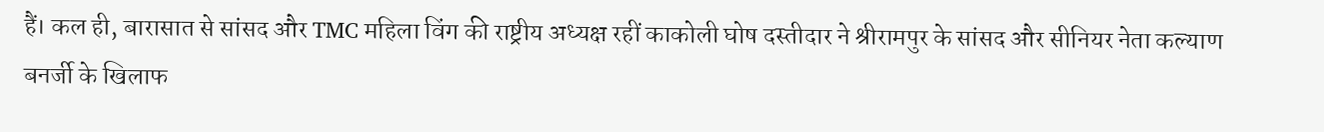हैं। कल ही, बारासात से सांसद और TMC महिला विंग की राष्ट्रीय अध्यक्ष रहीं काकोली घोष दस्तीदार ने श्रीरामपुर के सांसद और सीनियर नेता कल्याण बनर्जी के खिलाफ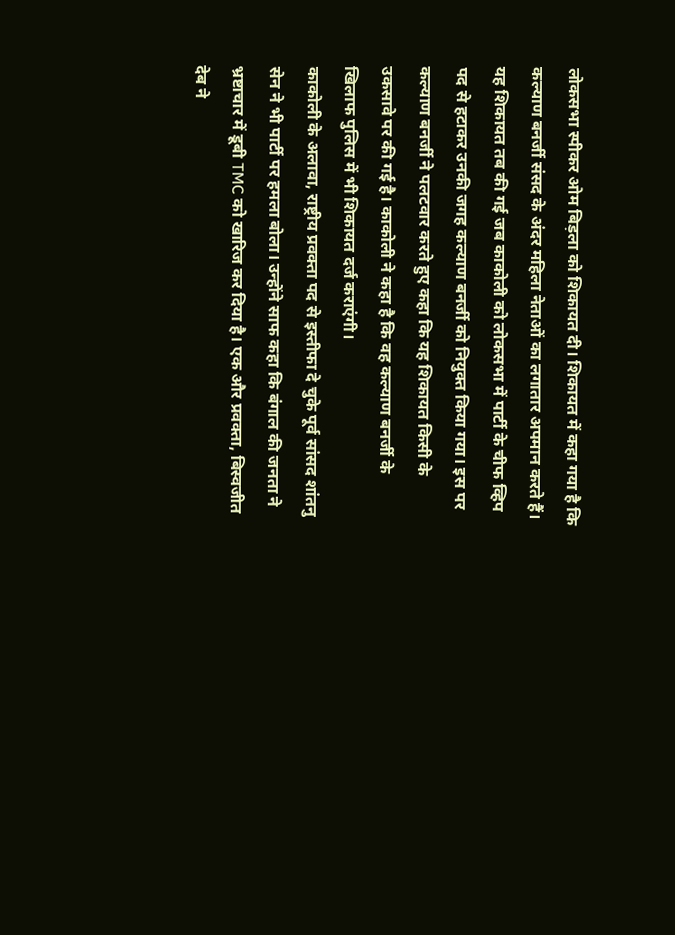लोकसभा स्पीकर ओम बिड़ला को शिकायत दी। शिकायत में कहा गया है कि कल्याण बनर्जी संसद के अंदर महिला नेताओं का लगातार अपमान करते हैं। यह शिकायत तब की गई जब काकोली को लोकसभा में पार्टी के चीफ व्हिप पद से हटाकर उनकी जगह कल्याण बनर्जी को नियुक्त किया गया। इस पर कल्याण बनर्जी ने पलटवार करते हुए कहा कि यह शिकायत किसी के उकसावे पर की गई है। काकोली ने कहा है कि वह कल्याण बनर्जी के खिलाफ पुलिस में भी शिकायत दर्ज कराएंगी।
काकोली के अलावा, राष्ट्रीय प्रवक्ता पद से इस्तीफा दे चुके पूर्व सांसद शांतनु सेन ने भी पार्टी पर हमला बोला। उन्होंने साफ कहा कि बंगाल की जनता ने भ्रष्टाचार में डूबी TMC को खारिज कर दिया है। एक और प्रवक्ता, बिस्वजीत देब ने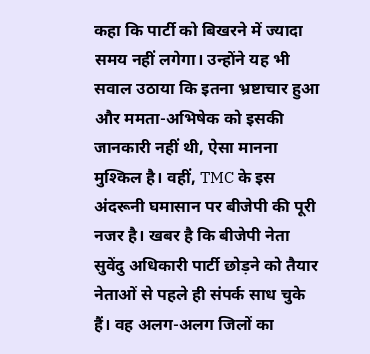कहा कि पार्टी को बिखरने में ज्यादा समय नहीं लगेगा। उन्होंने यह भी सवाल उठाया कि इतना भ्रष्टाचार हुआ और ममता-अभिषेक को इसकी जानकारी नहीं थी, ऐसा मानना मुश्किल है। वहीं, TMC के इस अंदरूनी घमासान पर बीजेपी की पूरी नजर है। खबर है कि बीजेपी नेता सुवेंदु अधिकारी पार्टी छोड़ने को तैयार नेताओं से पहले ही संपर्क साध चुके हैं। वह अलग-अलग जिलों का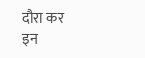दौरा कर इन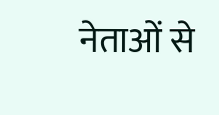नेताओं से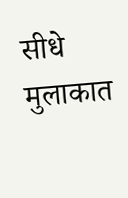सीधे मुलाकात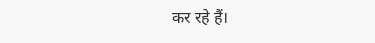कर रहे हैं।